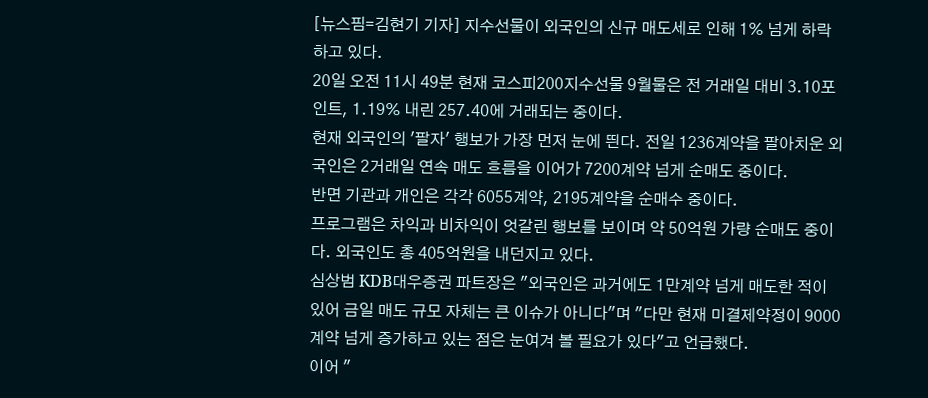[뉴스핌=김현기 기자] 지수선물이 외국인의 신규 매도세로 인해 1% 넘게 하락하고 있다.
20일 오전 11시 49분 현재 코스피200지수선물 9월물은 전 거래일 대비 3.10포인트, 1.19% 내린 257.40에 거래되는 중이다.
현재 외국인의 '팔자' 행보가 가장 먼저 눈에 띈다. 전일 1236계약을 팔아치운 외국인은 2거래일 연속 매도 흐름을 이어가 7200계약 넘게 순매도 중이다.
반면 기관과 개인은 각각 6055계약, 2195계약을 순매수 중이다.
프로그램은 차익과 비차익이 엇갈린 행보를 보이며 약 50억원 가량 순매도 중이다. 외국인도 총 405억원을 내던지고 있다.
심상범 KDB대우증권 파트장은 "외국인은 과거에도 1만계약 넘게 매도한 적이 있어 금일 매도 규모 자체는 큰 이슈가 아니다"며 "다만 현재 미결제약정이 9000계약 넘게 증가하고 있는 점은 눈여겨 볼 필요가 있다"고 언급했다.
이어 "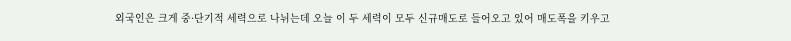외국인은 크게 중·단기적 세력으로 나뉘는데 오늘 이 두 세력이 모두 신규매도로 들어오고 있어 매도폭을 키우고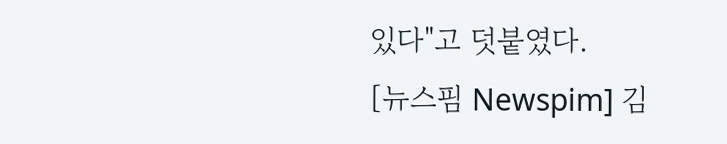있다"고 덧붙였다.
[뉴스핌 Newspim] 김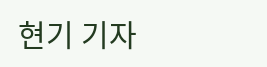현기 기자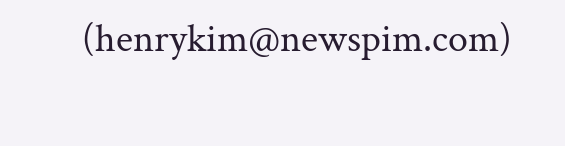(henrykim@newspim.com)